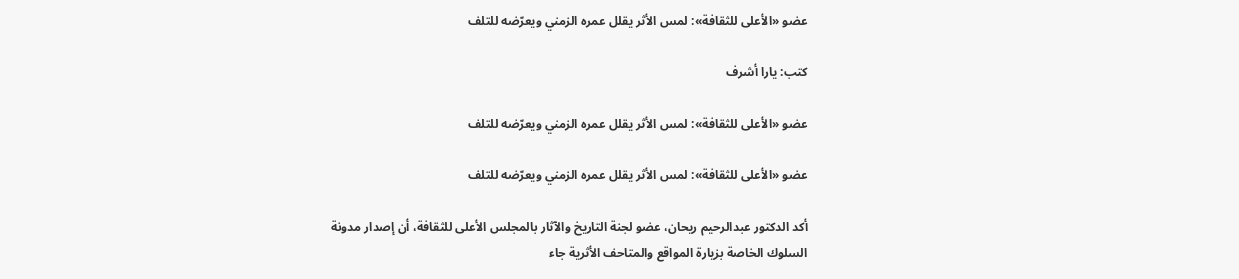عضو «الأعلى للثقافة»: لمس الأثر يقلل عمره الزمني ويعرّضه للتلف

كتب: يارا أشرف

عضو «الأعلى للثقافة»: لمس الأثر يقلل عمره الزمني ويعرّضه للتلف

عضو «الأعلى للثقافة»: لمس الأثر يقلل عمره الزمني ويعرّضه للتلف

أكد الدكتور عبدالرحيم ريحان، عضو لجنة التاريخ والآثار بالمجلس الأعلى للثقافة، أن إصدار مدونة السلوك الخاصة بزيارة المواقع والمتاحف الأثرية جاء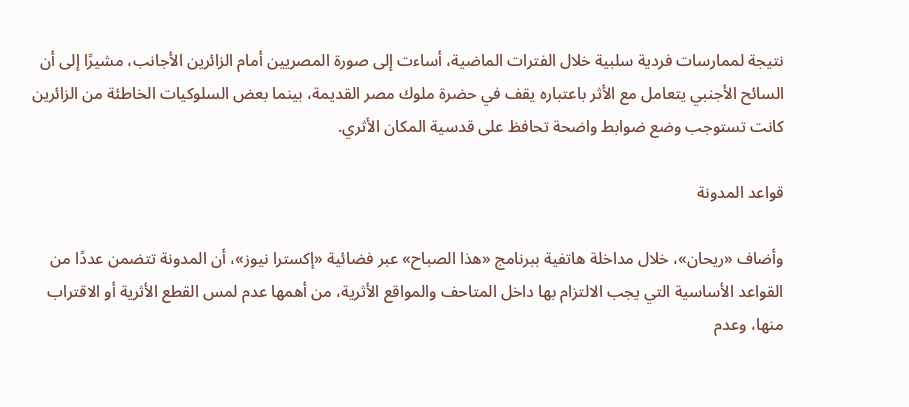نتيجة لممارسات فردية سلبية خلال الفترات الماضية، أساءت إلى صورة المصريين أمام الزائرين الأجانب، مشيرًا إلى أن السائح الأجنبي يتعامل مع الأثر باعتباره يقف في حضرة ملوك مصر القديمة، بينما بعض السلوكيات الخاطئة من الزائرين كانت تستوجب وضع ضوابط واضحة تحافظ على قدسية المكان الأثري.

قواعد المدونة

وأضاف «ريحان»، خلال مداخلة هاتفية ببرنامج «هذا الصباح» عبر فضائية «إكسترا نيوز»، أن المدونة تتضمن عددًا من القواعد الأساسية التي يجب الالتزام بها داخل المتاحف والمواقع الأثرية، من أهمها عدم لمس القطع الأثرية أو الاقتراب منها، وعدم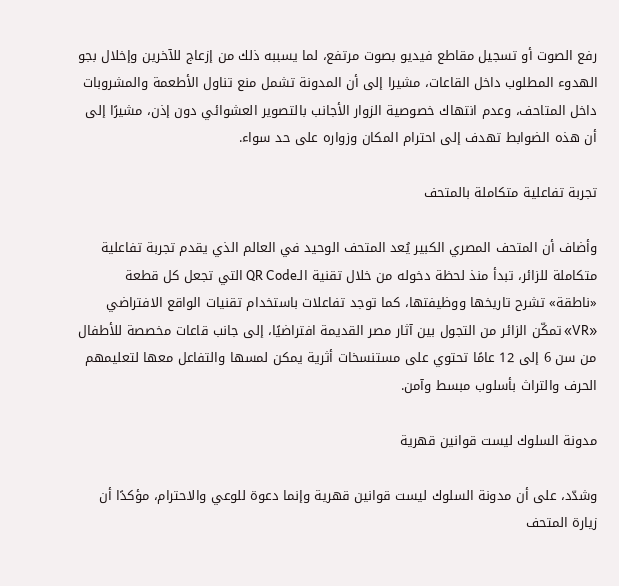رفع الصوت أو تسجيل مقاطع فيديو بصوت مرتفع، لما يسببه ذلك من إزعاج للآخرين وإخلال بجو الهدوء المطلوب داخل القاعات، مشيرا إلى أن المدونة تشمل منع تناول الأطعمة والمشروبات داخل المتاحف، وعدم انتهاك خصوصية الزوار الأجانب بالتصوير العشوائي دون إذن، مشيرًا إلى أن هذه الضوابط تهدف إلى احترام المكان وزواره على حد سواء.

تجربة تفاعلية متكاملة بالمتحف

وأضاف أن المتحف المصري الكبير يُعد المتحف الوحيد في العالم الذي يقدم تجربة تفاعلية متكاملة للزائر، تبدأ منذ لحظة دخوله من خلال تقنية الـQR Code التي تجعل كل قطعة «ناطقة» تشرح تاريخها ووظيفتها، كما توجد تفاعلات باستخدام تقنيات الواقع الافتراضي «VR» تمكّن الزائر من التجول بين آثار مصر القديمة افتراضيًا، إلى جانب قاعات مخصصة للأطفال من سن 6 إلى 12 عامًا تحتوي على مستنسخات أثرية يمكن لمسها والتفاعل معها لتعليمهم الحرف والتراث بأسلوب مبسط وآمن.

مدونة السلوك ليست قوانين قهرية

وشدّد، على أن مدونة السلوك ليست قوانين قهرية وإنما دعوة للوعي والاحترام، مؤكدًا أن زيارة المتحف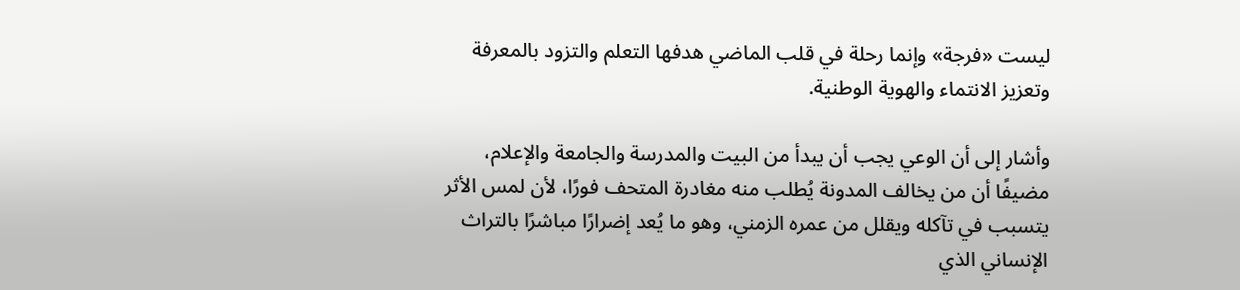ليست «فرجة» وإنما رحلة في قلب الماضي هدفها التعلم والتزود بالمعرفة وتعزيز الانتماء والهوية الوطنية.

وأشار إلى أن الوعي يجب أن يبدأ من البيت والمدرسة والجامعة والإعلام، مضيفًا أن من يخالف المدونة يُطلب منه مغادرة المتحف فورًا، لأن لمس الأثر يتسبب في تآكله ويقلل من عمره الزمني، وهو ما يُعد إضرارًا مباشرًا بالتراث الإنساني الذي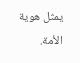يمثل هوية الأمة.